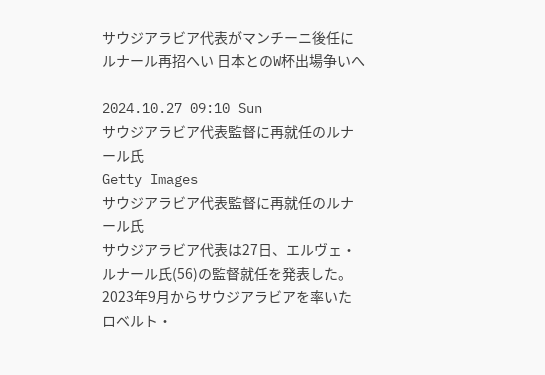サウジアラビア代表がマンチーニ後任にルナール再招へい 日本とのW杯出場争いへ

2024.10.27 09:10 Sun
サウジアラビア代表監督に再就任のルナール氏
Getty Images
サウジアラビア代表監督に再就任のルナール氏
サウジアラビア代表は27日、エルヴェ・ルナール氏(56)の監督就任を発表した。2023年9月からサウジアラビアを率いたロベルト・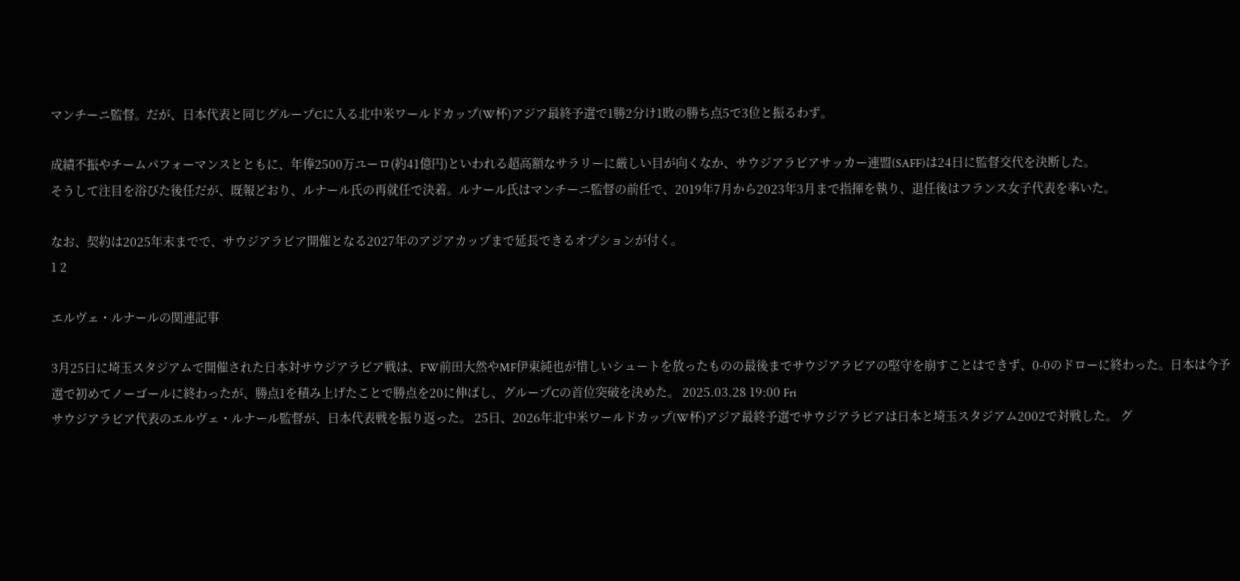マンチーニ監督。だが、日本代表と同じグループCに入る北中米ワールドカップ(W杯)アジア最終予選で1勝2分け1敗の勝ち点5で3位と振るわず。

成績不振やチームパフォーマンスとともに、年俸2500万ユーロ(約41億円)といわれる超高額なサラリーに厳しい目が向くなか、サウジアラビアサッカー連盟(SAFF)は24日に監督交代を決断した。
そうして注目を浴びた後任だが、既報どおり、ルナール氏の再就任で決着。ルナール氏はマンチーニ監督の前任で、2019年7月から2023年3月まで指揮を執り、退任後はフランス女子代表を率いた。

なお、契約は2025年末までで、サウジアラビア開催となる2027年のアジアカップまで延長できるオプションが付く。
1 2

エルヴェ・ルナールの関連記事

3月25日に埼玉スタジアムで開催された日本対サウジアラビア戦は、FW前田大然やMF伊東純也が惜しいシュートを放ったものの最後までサウジアラビアの堅守を崩すことはできず、0-0のドローに終わった。日本は今予選で初めてノーゴールに終わったが、勝点1を積み上げたことで勝点を20に伸ばし、グループCの首位突破を決めた。 2025.03.28 19:00 Fri
サウジアラビア代表のエルヴェ・ルナール監督が、日本代表戦を振り返った。 25日、2026年北中米ワールドカップ(W杯)アジア最終予選でサウジアラビアは日本と埼玉スタジアム2002で対戦した。 グ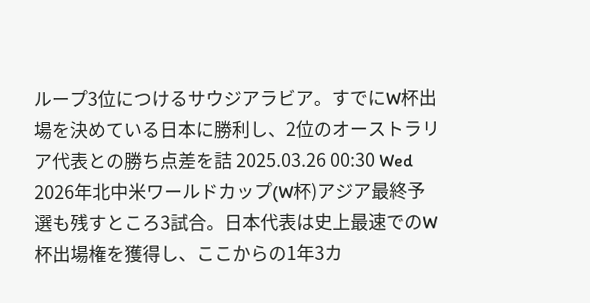ループ3位につけるサウジアラビア。すでにW杯出場を決めている日本に勝利し、2位のオーストラリア代表との勝ち点差を詰 2025.03.26 00:30 Wed
2026年北中米ワールドカップ(W杯)アジア最終予選も残すところ3試合。日本代表は史上最速でのW杯出場権を獲得し、ここからの1年3カ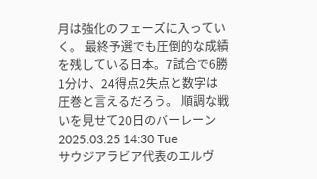月は強化のフェーズに入っていく。 最終予選でも圧倒的な成績を残している日本。7試合で6勝1分け、24得点2失点と数字は圧巻と言えるだろう。 順調な戦いを見せて20日のバーレーン 2025.03.25 14:30 Tue
サウジアラビア代表のエルヴ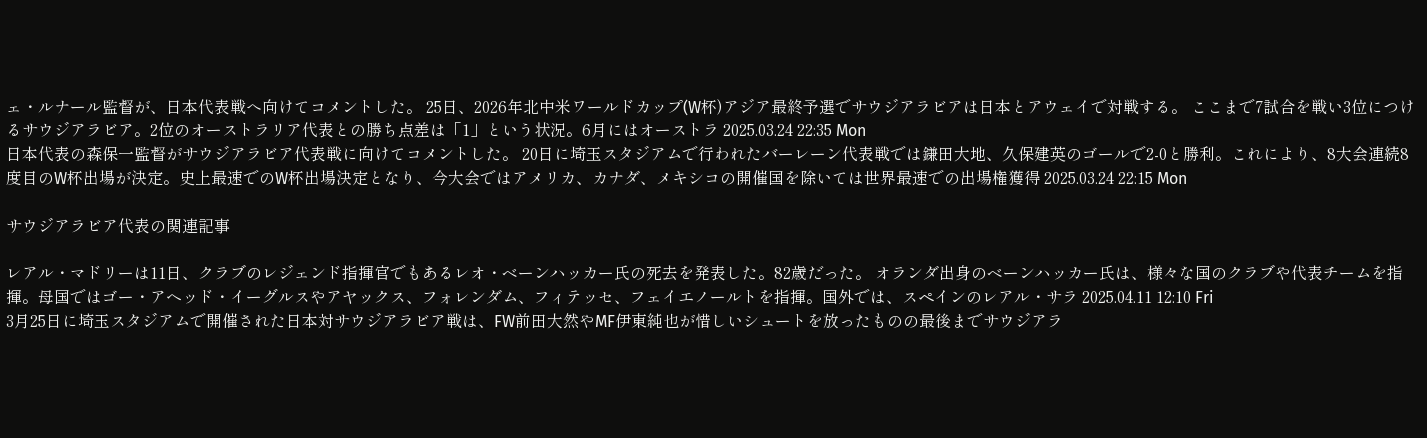ェ・ルナール監督が、日本代表戦へ向けてコメントした。 25日、2026年北中米ワールドカップ(W杯)アジア最終予選でサウジアラビアは日本とアウェイで対戦する。 ここまで7試合を戦い3位につけるサウジアラビア。2位のオーストラリア代表との勝ち点差は「1」という状況。6月にはオーストラ 2025.03.24 22:35 Mon
日本代表の森保一監督がサウジアラビア代表戦に向けてコメントした。 20日に埼玉スタジアムで行われたバーレーン代表戦では鎌田大地、久保建英のゴールで2-0と勝利。これにより、8大会連続8度目のW杯出場が決定。史上最速でのW杯出場決定となり、今大会ではアメリカ、カナダ、メキシコの開催国を除いては世界最速での出場権獲得 2025.03.24 22:15 Mon

サウジアラビア代表の関連記事

レアル・マドリーは11日、クラブのレジェンド指揮官でもあるレオ・ベーンハッカー氏の死去を発表した。82歳だった。 オランダ出身のベーンハッカー氏は、様々な国のクラブや代表チームを指揮。母国ではゴー・アヘッド・イーグルスやアヤックス、フォレンダム、フィテッセ、フェイエノールトを指揮。国外では、スペインのレアル・サラ 2025.04.11 12:10 Fri
3月25日に埼玉スタジアムで開催された日本対サウジアラビア戦は、FW前田大然やMF伊東純也が惜しいシュートを放ったものの最後までサウジアラ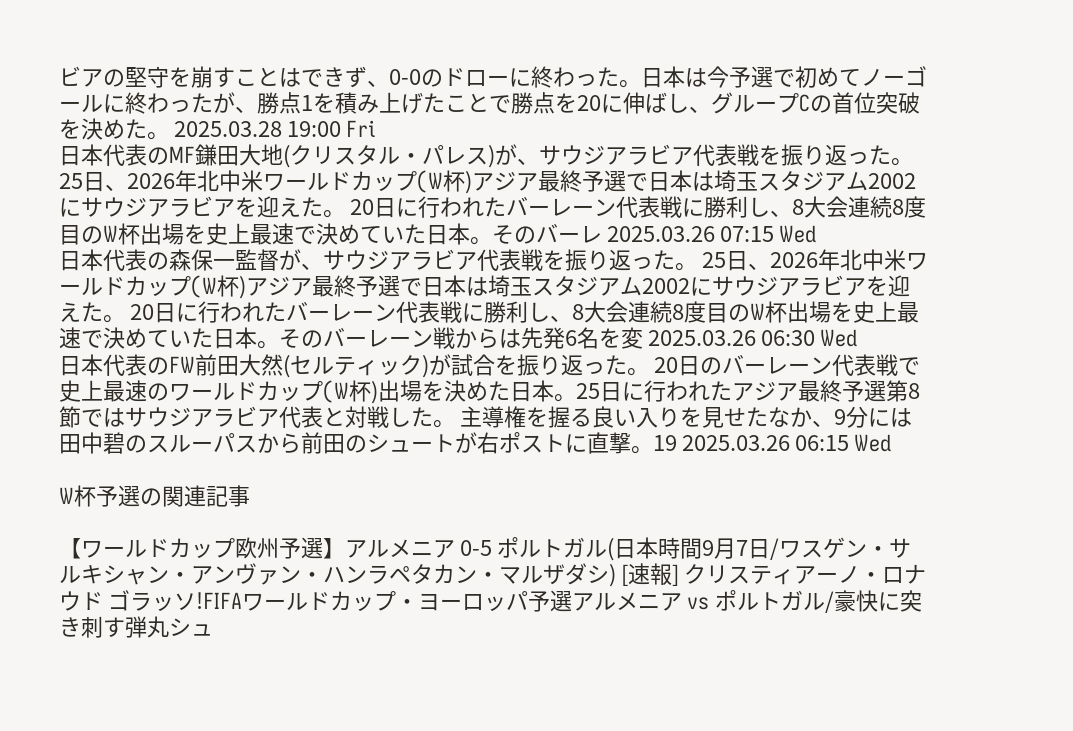ビアの堅守を崩すことはできず、0-0のドローに終わった。日本は今予選で初めてノーゴールに終わったが、勝点1を積み上げたことで勝点を20に伸ばし、グループCの首位突破を決めた。 2025.03.28 19:00 Fri
日本代表のMF鎌田大地(クリスタル・パレス)が、サウジアラビア代表戦を振り返った。 25日、2026年北中米ワールドカップ(W杯)アジア最終予選で日本は埼玉スタジアム2002にサウジアラビアを迎えた。 20日に行われたバーレーン代表戦に勝利し、8大会連続8度目のW杯出場を史上最速で決めていた日本。そのバーレ 2025.03.26 07:15 Wed
日本代表の森保一監督が、サウジアラビア代表戦を振り返った。 25日、2026年北中米ワールドカップ(W杯)アジア最終予選で日本は埼玉スタジアム2002にサウジアラビアを迎えた。 20日に行われたバーレーン代表戦に勝利し、8大会連続8度目のW杯出場を史上最速で決めていた日本。そのバーレーン戦からは先発6名を変 2025.03.26 06:30 Wed
日本代表のFW前田大然(セルティック)が試合を振り返った。 20日のバーレーン代表戦で史上最速のワールドカップ(W杯)出場を決めた日本。25日に行われたアジア最終予選第8節ではサウジアラビア代表と対戦した。 主導権を握る良い入りを見せたなか、9分には田中碧のスルーパスから前田のシュートが右ポストに直撃。19 2025.03.26 06:15 Wed

W杯予選の関連記事

【ワールドカップ欧州予選】アルメニア 0-5 ポルトガル(日本時間9月7日/ワスゲン・サルキシャン・アンヴァン・ハンラペタカン・マルザダシ) [速報] クリスティアーノ・ロナウド ゴラッソ!FIFAワールドカップ・ヨーロッパ予選アルメニア vs ポルトガル/豪快に突き刺す弾丸シュ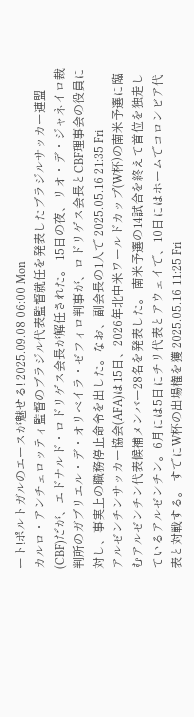ート!ポルトガルのエースが魅せる! 2025.09.08 06:00 Mon
カルロ・アンチェロッティ監督のブラジル代表監督就任を発表したブラジルサッカー連盟(CBF)だが、エドナルド・ロドリゲス会長が解任された。 15日の夜、リオ・デ・ジャネイロ裁判所のガブリエル・デ・オリベイラ・ゼフィロ判事が、ロドリゲス会長とCBF理事会の役員に対し、事実上の職務停止命令を出した。なお、副会長の1人で 2025.05.16 21:35 Fri
アルゼンチンサッカー協会(AFA)は15日、2026年北中米ワールドカップ(W杯)の南米予選に臨むアルゼンチン代表候補メンバー28名を発表した。 南米予選の14試合を終えて首位を独走しているアルゼンチン。6月には5日にチリ代表とアウェイで、10日にはホームでコロンビア代表と対戦する。 すでにW杯の出場権を獲 2025.05.16 11:25 Fri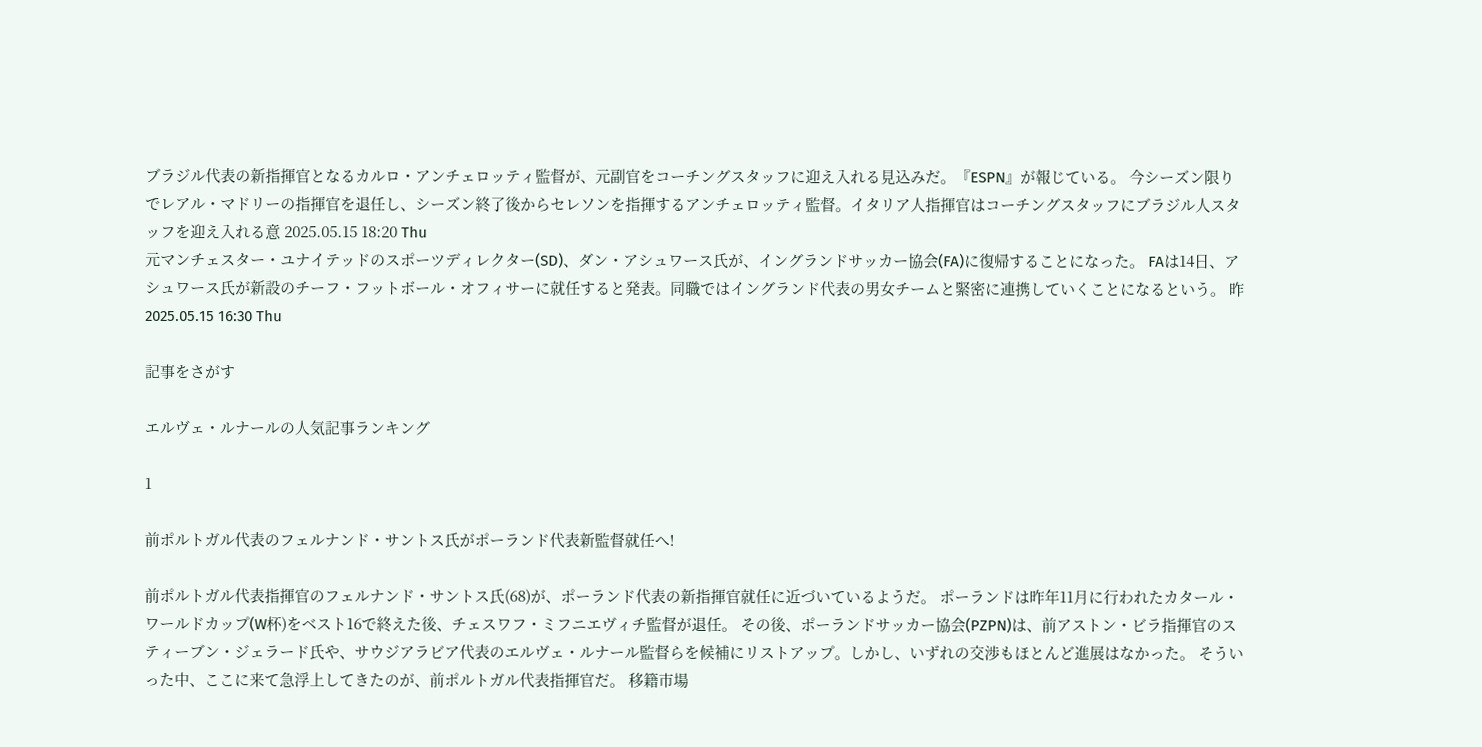ブラジル代表の新指揮官となるカルロ・アンチェロッティ監督が、元副官をコーチングスタッフに迎え入れる見込みだ。『ESPN』が報じている。 今シーズン限りでレアル・マドリーの指揮官を退任し、シーズン終了後からセレソンを指揮するアンチェロッティ監督。イタリア人指揮官はコーチングスタッフにブラジル人スタッフを迎え入れる意 2025.05.15 18:20 Thu
元マンチェスター・ユナイテッドのスポーツディレクター(SD)、ダン・アシュワース氏が、イングランドサッカー協会(FA)に復帰することになった。 FAは14日、アシュワース氏が新設のチーフ・フットボール・オフィサーに就任すると発表。同職ではイングランド代表の男女チームと緊密に連携していくことになるという。 昨 2025.05.15 16:30 Thu

記事をさがす

エルヴェ・ルナールの人気記事ランキング

1

前ポルトガル代表のフェルナンド・サントス氏がポーランド代表新監督就任へ!

前ポルトガル代表指揮官のフェルナンド・サントス氏(68)が、ポーランド代表の新指揮官就任に近づいているようだ。 ポーランドは昨年11月に行われたカタール・ワールドカップ(W杯)をベスト16で終えた後、チェスワフ・ミフニエヴィチ監督が退任。 その後、ポーランドサッカー協会(PZPN)は、前アストン・ビラ指揮官のスティーブン・ジェラード氏や、サウジアラビア代表のエルヴェ・ルナール監督らを候補にリストアップ。しかし、いずれの交渉もほとんど進展はなかった。 そういった中、ここに来て急浮上してきたのが、前ポルトガル代表指揮官だ。 移籍市場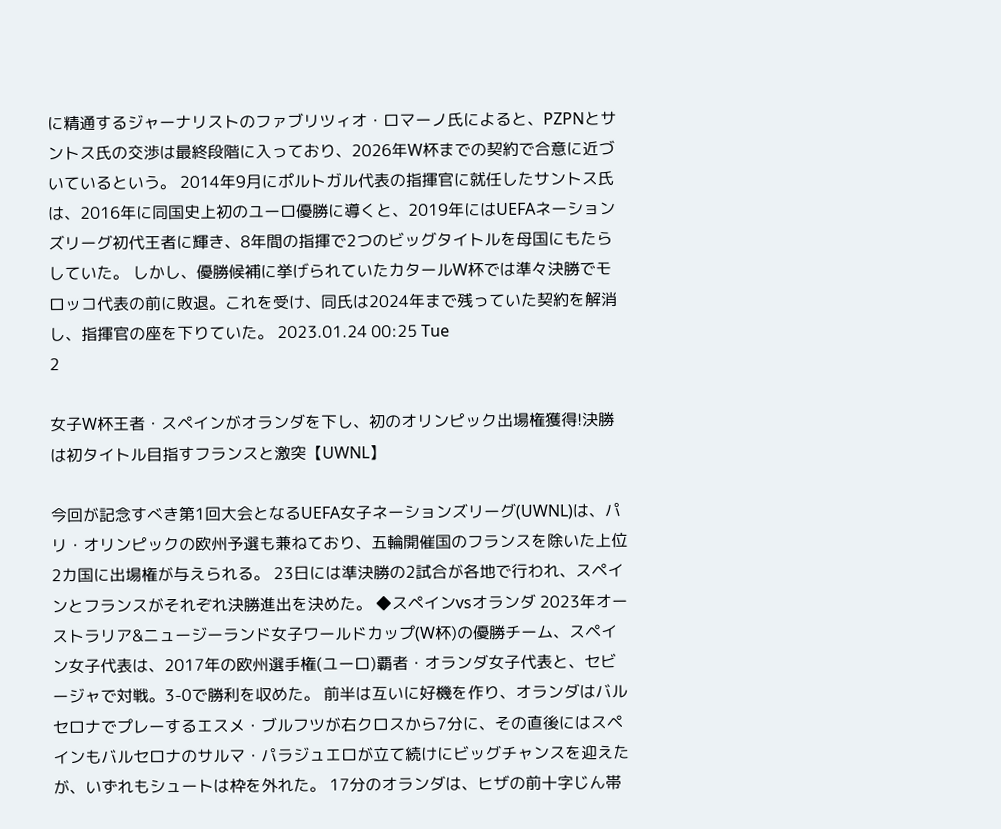に精通するジャーナリストのファブリツィオ・ロマーノ氏によると、PZPNとサントス氏の交渉は最終段階に入っており、2026年W杯までの契約で合意に近づいているという。 2014年9月にポルトガル代表の指揮官に就任したサントス氏は、2016年に同国史上初のユーロ優勝に導くと、2019年にはUEFAネーションズリーグ初代王者に輝き、8年間の指揮で2つのビッグタイトルを母国にもたらしていた。 しかし、優勝候補に挙げられていたカタールW杯では準々決勝でモロッコ代表の前に敗退。これを受け、同氏は2024年まで残っていた契約を解消し、指揮官の座を下りていた。 2023.01.24 00:25 Tue
2

女子W杯王者・スペインがオランダを下し、初のオリンピック出場権獲得!決勝は初タイトル目指すフランスと激突【UWNL】

今回が記念すべき第1回大会となるUEFA女子ネーションズリーグ(UWNL)は、パリ・オリンピックの欧州予選も兼ねており、五輪開催国のフランスを除いた上位2カ国に出場権が与えられる。 23日には準決勝の2試合が各地で行われ、スペインとフランスがそれぞれ決勝進出を決めた。 ◆スペインvsオランダ 2023年オーストラリア&ニュージーランド女子ワールドカップ(W杯)の優勝チーム、スペイン女子代表は、2017年の欧州選手権(ユーロ)覇者・オランダ女子代表と、セビージャで対戦。3-0で勝利を収めた。 前半は互いに好機を作り、オランダはバルセロナでプレーするエスメ・ブルフツが右クロスから7分に、その直後にはスペインもバルセロナのサルマ・パラジュエロが立て続けにビッグチャンスを迎えたが、いずれもシュートは枠を外れた。 17分のオランダは、ヒザの前十字じん帯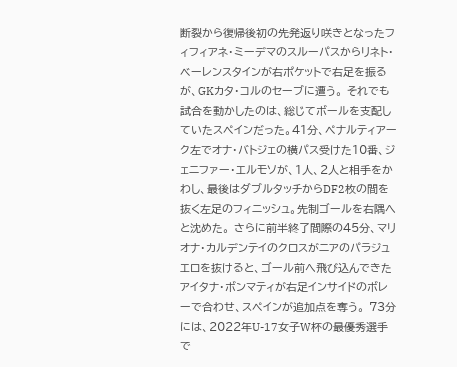断裂から復帰後初の先発返り咲きとなったフィフィアネ・ミーデマのスルーパスからリネト・ベーレンスタインが右ポケットで右足を振るが、GKカタ・コルのセーブに遭う。 それでも試合を動かしたのは、総じてボールを支配していたスペインだった。41分、ペナルティアーク左でオナ・バトジェの横パス受けた10番、ジェニファー・エルモソが、1人、2人と相手をかわし、最後はダブルタッチからDF2枚の間を抜く左足のフィニッシュ。先制ゴールを右隅へと沈めた。 さらに前半終了間際の45分、マリオナ・カルデンテイのクロスがニアのパラジュエロを抜けると、ゴール前へ飛び込んできたアイタナ・ボンマティが右足インサイドのボレーで合わせ、スペインが追加点を奪う。 73分には、2022年U-17女子W杯の最優秀選手で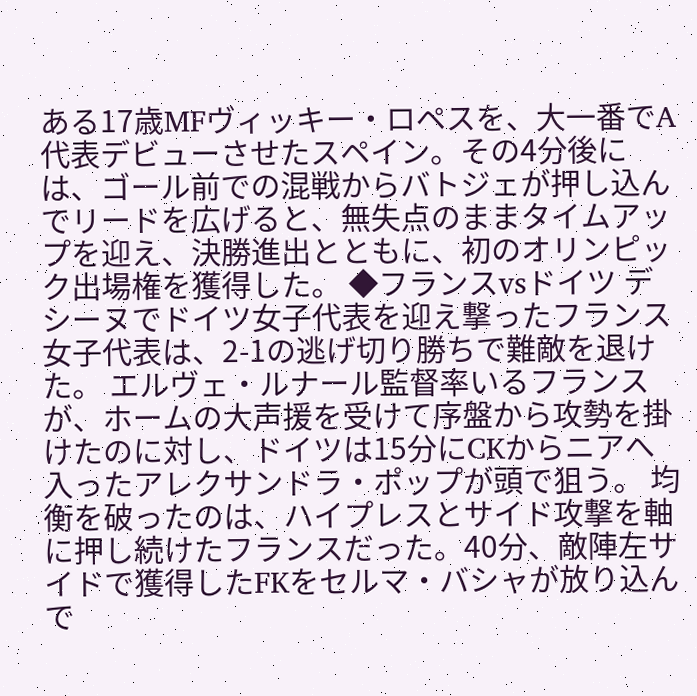ある17歳MFヴィッキー・ロペスを、大一番でA代表デビューさせたスペイン。その4分後には、ゴール前での混戦からバトジェが押し込んでリードを広げると、無失点のままタイムアップを迎え、決勝進出とともに、初のオリンピック出場権を獲得した。 ◆フランスvsドイツ デシーヌでドイツ女子代表を迎え撃ったフランス女子代表は、2-1の逃げ切り勝ちで難敵を退けた。 エルヴェ・ルナール監督率いるフランスが、ホームの大声援を受けて序盤から攻勢を掛けたのに対し、ドイツは15分にCKからニアへ入ったアレクサンドラ・ポップが頭で狙う。 均衡を破ったのは、ハイプレスとサイド攻撃を軸に押し続けたフランスだった。40分、敵陣左サイドで獲得したFKをセルマ・バシャが放り込んで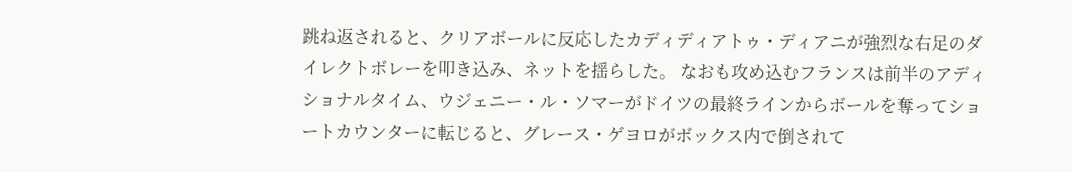跳ね返されると、クリアボールに反応したカディディアトゥ・ディアニが強烈な右足のダイレクトボレーを叩き込み、ネットを揺らした。 なおも攻め込むフランスは前半のアディショナルタイム、ウジェニー・ル・ソマーがドイツの最終ラインからボールを奪ってショートカウンターに転じると、グレース・ゲヨロがボックス内で倒されて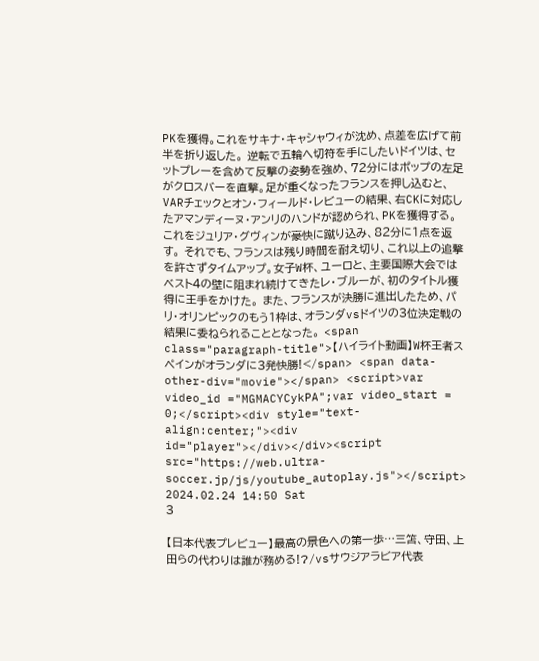PKを獲得。これをサキナ・キャシャウィが沈め、点差を広げて前半を折り返した。 逆転で五輪へ切符を手にしたいドイツは、セットプレーを含めて反撃の姿勢を強め、72分にはポップの左足がクロスバーを直撃。足が重くなったフランスを押し込むと、VARチェックとオン・フィールド・レビューの結果、右CKに対応したアマンディーヌ・アンリのハンドが認められ、PKを獲得する。これをジュリア・グヴィンが豪快に蹴り込み、82分に1点を返す。 それでも、フランスは残り時間を耐え切り、これ以上の追撃を許さずタイムアップ。女子W杯、ユーロと、主要国際大会ではベスト4の壁に阻まれ続けてきたレ・ブルーが、初のタイトル獲得に王手をかけた。 また、フランスが決勝に進出したため、パリ・オリンピックのもう1枠は、オランダvsドイツの3位決定戦の結果に委ねられることとなった。 <span class="paragraph-title">【ハイライト動画】W杯王者スペインがオランダに3発快勝!</span> <span data-other-div="movie"></span> <script>var video_id ="MGMACYCykPA";var video_start = 0;</script><div style="text-align:center;"><div id="player"></div></div><script src="https://web.ultra-soccer.jp/js/youtube_autoplay.js"></script> 2024.02.24 14:50 Sat
3

【日本代表プレビュー】最高の景色への第一歩…三笘、守田、上田らの代わりは誰が務める!?/vsサウジアラビア代表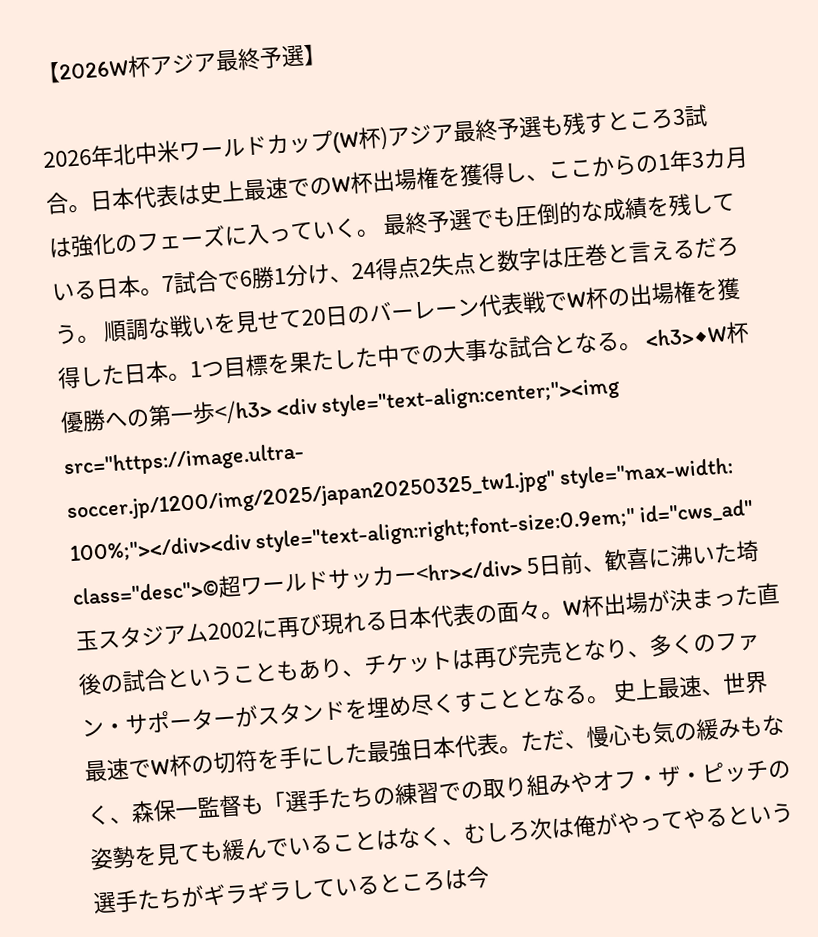【2026W杯アジア最終予選】

2026年北中米ワールドカップ(W杯)アジア最終予選も残すところ3試合。日本代表は史上最速でのW杯出場権を獲得し、ここからの1年3カ月は強化のフェーズに入っていく。 最終予選でも圧倒的な成績を残している日本。7試合で6勝1分け、24得点2失点と数字は圧巻と言えるだろう。 順調な戦いを見せて20日のバーレーン代表戦でW杯の出場権を獲得した日本。1つ目標を果たした中での大事な試合となる。 <h3>◆W杯優勝への第一歩</h3> <div style="text-align:center;"><img src="https://image.ultra-soccer.jp/1200/img/2025/japan20250325_tw1.jpg" style="max-width: 100%;"></div><div style="text-align:right;font-size:0.9em;" id="cws_ad" class="desc">©超ワールドサッカー<hr></div> 5日前、歓喜に沸いた埼玉スタジアム2002に再び現れる日本代表の面々。W杯出場が決まった直後の試合ということもあり、チケットは再び完売となり、多くのファン・サポーターがスタンドを埋め尽くすこととなる。 史上最速、世界最速でW杯の切符を手にした最強日本代表。ただ、慢心も気の緩みもなく、森保一監督も「選手たちの練習での取り組みやオフ・ザ・ピッチの姿勢を見ても緩んでいることはなく、むしろ次は俺がやってやるという選手たちがギラギラしているところは今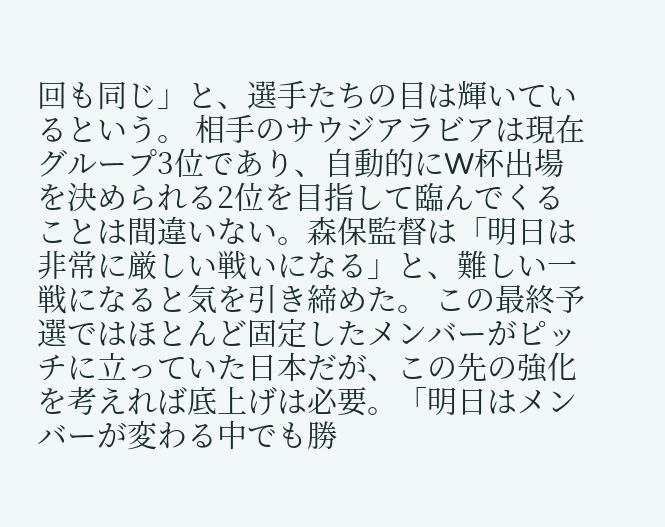回も同じ」と、選手たちの目は輝いているという。 相手のサウジアラビアは現在グループ3位であり、自動的にW杯出場を決められる2位を目指して臨んでくることは間違いない。森保監督は「明日は非常に厳しい戦いになる」と、難しい一戦になると気を引き締めた。 この最終予選ではほとんど固定したメンバーがピッチに立っていた日本だが、この先の強化を考えれば底上げは必要。「明日はメンバーが変わる中でも勝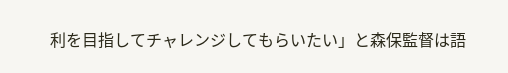利を目指してチャレンジしてもらいたい」と森保監督は語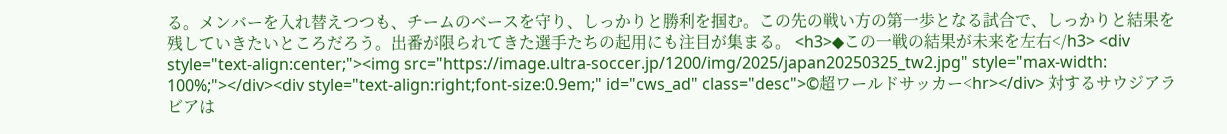る。メンバーを入れ替えつつも、チームのベースを守り、しっかりと勝利を掴む。この先の戦い方の第一歩となる試合で、しっかりと結果を残していきたいところだろう。出番が限られてきた選手たちの起用にも注目が集まる。 <h3>◆この一戦の結果が未来を左右</h3> <div style="text-align:center;"><img src="https://image.ultra-soccer.jp/1200/img/2025/japan20250325_tw2.jpg" style="max-width: 100%;"></div><div style="text-align:right;font-size:0.9em;" id="cws_ad" class="desc">©超ワールドサッカー<hr></div> 対するサウジアラビアは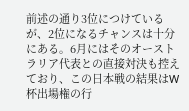前述の通り3位につけているが、2位になるチャンスは十分にある。6月にはそのオーストラリア代表との直接対決も控えており、この日本戦の結果はW杯出場権の行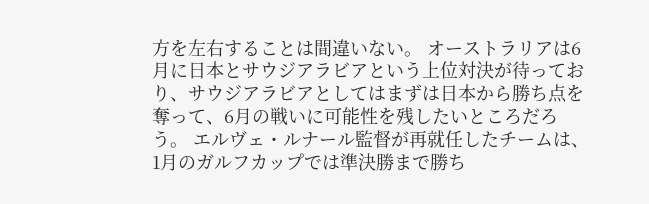方を左右することは間違いない。 オーストラリアは6月に日本とサウジアラビアという上位対決が待っており、サウジアラビアとしてはまずは日本から勝ち点を奪って、6月の戦いに可能性を残したいところだろう。 エルヴェ・ルナール監督が再就任したチームは、1月のガルフカップでは準決勝まで勝ち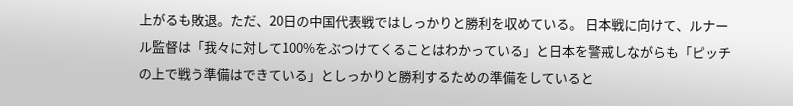上がるも敗退。ただ、20日の中国代表戦ではしっかりと勝利を収めている。 日本戦に向けて、ルナール監督は「我々に対して100%をぶつけてくることはわかっている」と日本を警戒しながらも「ピッチの上で戦う準備はできている」としっかりと勝利するための準備をしていると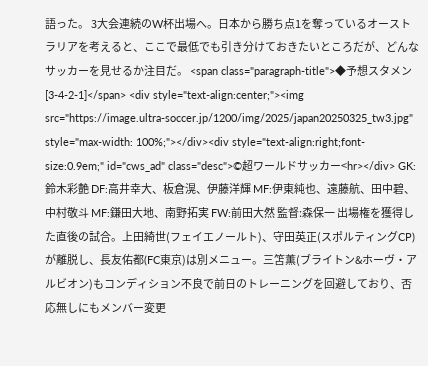語った。 3大会連続のW杯出場へ。日本から勝ち点1を奪っているオーストラリアを考えると、ここで最低でも引き分けておきたいところだが、どんなサッカーを見せるか注目だ。 <span class="paragraph-title">◆予想スタメン[3-4-2-1]</span> <div style="text-align:center;"><img src="https://image.ultra-soccer.jp/1200/img/2025/japan20250325_tw3.jpg" style="max-width: 100%;"></div><div style="text-align:right;font-size:0.9em;" id="cws_ad" class="desc">©超ワールドサッカー<hr></div> GK:鈴木彩艶 DF:高井幸大、板倉滉、伊藤洋輝 MF:伊東純也、遠藤航、田中碧、中村敬斗 MF:鎌田大地、南野拓実 FW:前田大然 監督:森保一 出場権を獲得した直後の試合。上田綺世(フェイエノールト)、守田英正(スポルティングCP)が離脱し、長友佑都(FC東京)は別メニュー。三笘薫(ブライトン&ホーヴ・アルビオン)もコンディション不良で前日のトレーニングを回避しており、否応無しにもメンバー変更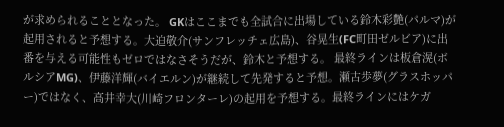が求められることとなった。 GKはここまでも全試合に出場している鈴木彩艶(パルマ)が起用されると予想する。大迫敬介(サンフレッチェ広島)、谷晃生(FC町田ゼルビア)に出番を与える可能性もゼロではなさそうだが、鈴木と予想する。 最終ラインは板倉滉(ボルシアMG)、伊藤洋輝(バイエルン)が継続して先発すると予想。瀬古歩夢(グラスホッパー)ではなく、高井幸大(川崎フロンターレ)の起用を予想する。最終ラインにはケガ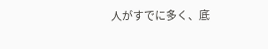人がすでに多く、底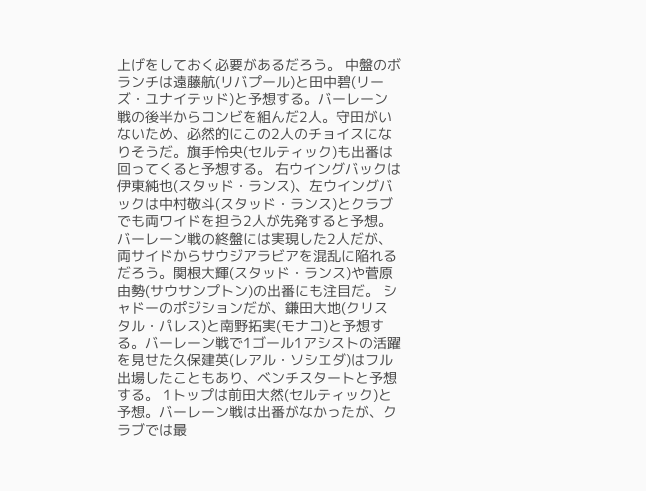上げをしておく必要があるだろう。 中盤のボランチは遠藤航(リバプール)と田中碧(リーズ・ユナイテッド)と予想する。バーレーン戦の後半からコンビを組んだ2人。守田がいないため、必然的にこの2人のチョイスになりそうだ。旗手怜央(セルティック)も出番は回ってくると予想する。 右ウイングバックは伊東純也(スタッド・ランス)、左ウイングバックは中村敬斗(スタッド・ランス)とクラブでも両ワイドを担う2人が先発すると予想。バーレーン戦の終盤には実現した2人だが、両サイドからサウジアラビアを混乱に陥れるだろう。関根大輝(スタッド・ランス)や菅原由勢(サウサンプトン)の出番にも注目だ。 シャドーのポジションだが、鎌田大地(クリスタル・パレス)と南野拓実(モナコ)と予想する。バーレーン戦で1ゴール1アシストの活躍を見せた久保建英(レアル・ソシエダ)はフル出場したこともあり、ベンチスタートと予想する。 1トップは前田大然(セルティック)と予想。バーレーン戦は出番がなかったが、クラブでは最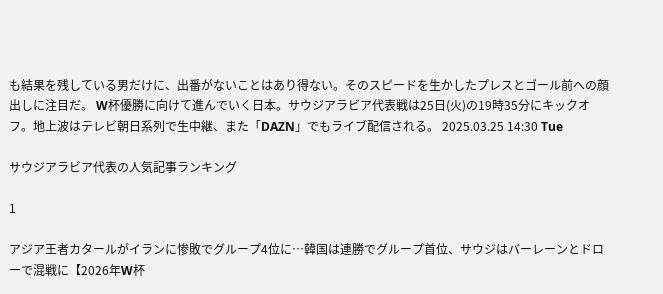も結果を残している男だけに、出番がないことはあり得ない。そのスピードを生かしたプレスとゴール前への顔出しに注目だ。 W杯優勝に向けて進んでいく日本。サウジアラビア代表戦は25日(火)の19時35分にキックオフ。地上波はテレビ朝日系列で生中継、また「DAZN」でもライブ配信される。 2025.03.25 14:30 Tue

サウジアラビア代表の人気記事ランキング

1

アジア王者カタールがイランに惨敗でグループ4位に…韓国は連勝でグループ首位、サウジはバーレーンとドローで混戦に【2026年W杯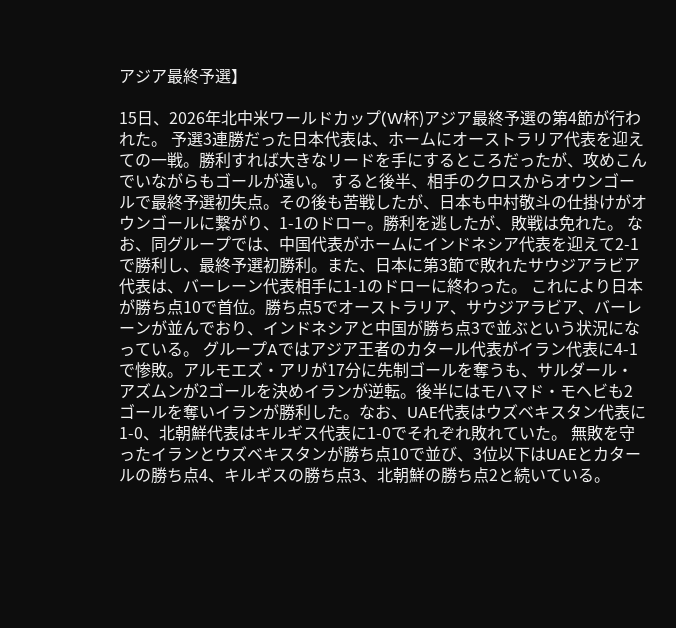アジア最終予選】

15日、2026年北中米ワールドカップ(W杯)アジア最終予選の第4節が行われた。 予選3連勝だった日本代表は、ホームにオーストラリア代表を迎えての一戦。勝利すれば大きなリードを手にするところだったが、攻めこんでいながらもゴールが遠い。 すると後半、相手のクロスからオウンゴールで最終予選初失点。その後も苦戦したが、日本も中村敬斗の仕掛けがオウンゴールに繋がり、1-1のドロー。勝利を逃したが、敗戦は免れた。 なお、同グループでは、中国代表がホームにインドネシア代表を迎えて2-1で勝利し、最終予選初勝利。また、日本に第3節で敗れたサウジアラビア代表は、バーレーン代表相手に1-1のドローに終わった。 これにより日本が勝ち点10で首位。勝ち点5でオーストラリア、サウジアラビア、バーレーンが並んでおり、インドネシアと中国が勝ち点3で並ぶという状況になっている。 グループAではアジア王者のカタール代表がイラン代表に4-1で惨敗。アルモエズ・アリが17分に先制ゴールを奪うも、サルダール・アズムンが2ゴールを決めイランが逆転。後半にはモハマド・モヘビも2ゴールを奪いイランが勝利した。なお、UAE代表はウズベキスタン代表に1-0、北朝鮮代表はキルギス代表に1-0でそれぞれ敗れていた。 無敗を守ったイランとウズベキスタンが勝ち点10で並び、3位以下はUAEとカタールの勝ち点4、キルギスの勝ち点3、北朝鮮の勝ち点2と続いている。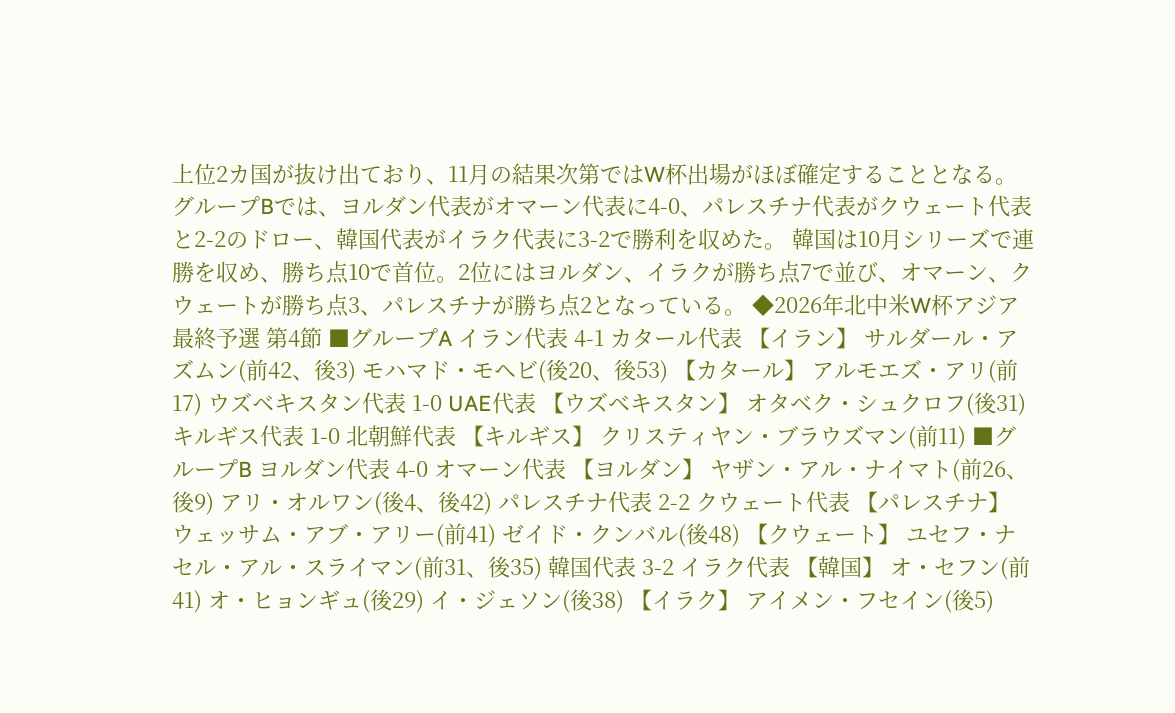上位2カ国が抜け出ており、11月の結果次第ではW杯出場がほぼ確定することとなる。 グループBでは、ヨルダン代表がオマーン代表に4-0、パレスチナ代表がクウェート代表と2-2のドロー、韓国代表がイラク代表に3-2で勝利を収めた。 韓国は10月シリーズで連勝を収め、勝ち点10で首位。2位にはヨルダン、イラクが勝ち点7で並び、オマーン、クウェートが勝ち点3、パレスチナが勝ち点2となっている。 ◆2026年北中米W杯アジア最終予選 第4節 ■グループA イラン代表 4-1 カタール代表 【イラン】 サルダール・アズムン(前42、後3) モハマド・モヘビ(後20、後53) 【カタール】 アルモエズ・アリ(前17) ウズベキスタン代表 1-0 UAE代表 【ウズベキスタン】 オタベク・シュクロフ(後31) キルギス代表 1-0 北朝鮮代表 【キルギス】 クリスティヤン・ブラウズマン(前11) ■グループB ヨルダン代表 4-0 オマーン代表 【ヨルダン】 ヤザン・アル・ナイマト(前26、後9) アリ・オルワン(後4、後42) パレスチナ代表 2-2 クウェート代表 【パレスチナ】 ウェッサム・アブ・アリー(前41) ゼイド・クンバル(後48) 【クウェート】 ユセフ・ナセル・アル・スライマン(前31、後35) 韓国代表 3-2 イラク代表 【韓国】 オ・セフン(前41) オ・ヒョンギュ(後29) イ・ジェソン(後38) 【イラク】 アイメン・フセイン(後5)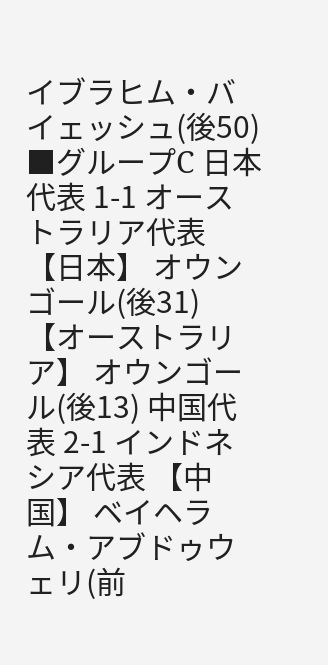イブラヒム・バイェッシュ(後50) ■グループC 日本代表 1-1 オーストラリア代表 【日本】 オウンゴール(後31) 【オーストラリア】 オウンゴール(後13) 中国代表 2-1 インドネシア代表 【中国】 ベイヘラム・アブドゥウェリ(前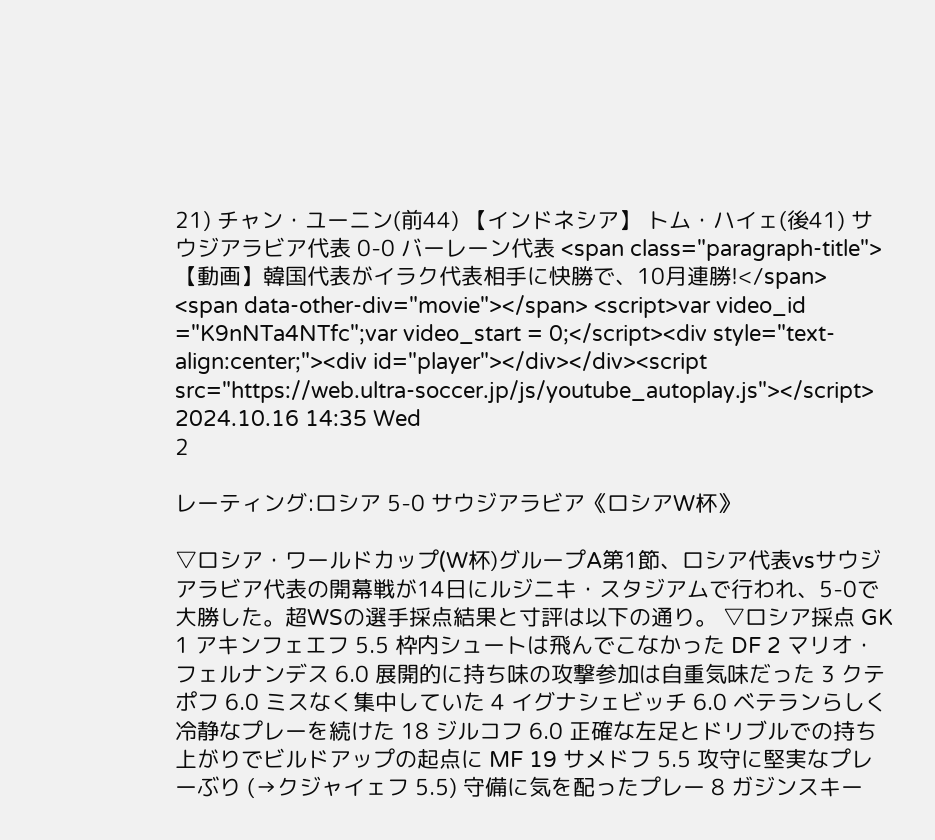21) チャン・ユーニン(前44) 【インドネシア】 トム・ハイェ(後41) サウジアラビア代表 0-0 バーレーン代表 <span class="paragraph-title">【動画】韓国代表がイラク代表相手に快勝で、10月連勝!</span> <span data-other-div="movie"></span> <script>var video_id ="K9nNTa4NTfc";var video_start = 0;</script><div style="text-align:center;"><div id="player"></div></div><script src="https://web.ultra-soccer.jp/js/youtube_autoplay.js"></script> 2024.10.16 14:35 Wed
2

レーティング:ロシア 5-0 サウジアラビア《ロシアW杯》

▽ロシア・ワールドカップ(W杯)グループA第1節、ロシア代表vsサウジアラビア代表の開幕戦が14日にルジニキ・スタジアムで行われ、5-0で大勝した。超WSの選手採点結果と寸評は以下の通り。 ▽ロシア採点 GK 1 アキンフェエフ 5.5 枠内シュートは飛んでこなかった DF 2 マリオ・フェルナンデス 6.0 展開的に持ち味の攻撃参加は自重気味だった 3 クテポフ 6.0 ミスなく集中していた 4 イグナシェビッチ 6.0 ベテランらしく冷静なプレーを続けた 18 ジルコフ 6.0 正確な左足とドリブルでの持ち上がりでビルドアップの起点に MF 19 サメドフ 5.5 攻守に堅実なプレーぶり (→クジャイェフ 5.5) 守備に気を配ったプレー 8 ガジンスキー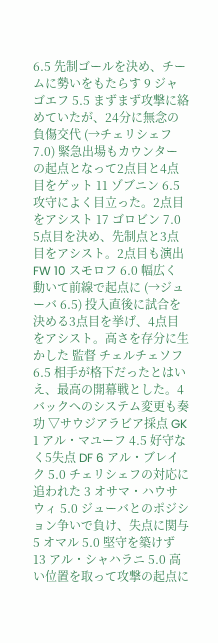6.5 先制ゴールを決め、チームに勢いをもたらす 9 ジャゴエフ 5.5 まずまず攻撃に絡めていたが、24分に無念の負傷交代 (→チェリシェフ 7.0) 緊急出場もカウンターの起点となって2点目と4点目をゲット 11 ゾブニン 6.5 攻守によく目立った。2点目をアシスト 17 ゴロビン 7.0 5点目を決め、先制点と3点目をアシスト。2点目も演出 FW 10 スモロフ 6.0 幅広く動いて前線で起点に (→ジューバ 6.5) 投入直後に試合を決める3点目を挙げ、4点目をアシスト。高さを存分に生かした 監督 チェルチェソフ 6.5 相手が格下だったとはいえ、最高の開幕戦とした。4バックへのシステム変更も奏功 ▽サウジアラビア採点 GK 1 アル・マユーフ 4.5 好守なく5失点 DF 6 アル・ブレイク 5.0 チェリシェフの対応に追われた 3 オサマ・ハウサウィ 5.0 ジューバとのポジション争いで負け、失点に関与 5 オマル 5.0 堅守を築けず 13 アル・シャハラニ 5.0 高い位置を取って攻撃の起点に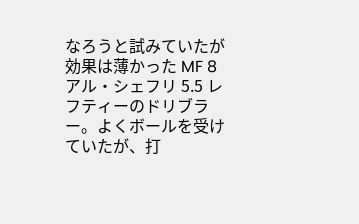なろうと試みていたが効果は薄かった MF 8 アル・シェフリ 5.5 レフティーのドリブラー。よくボールを受けていたが、打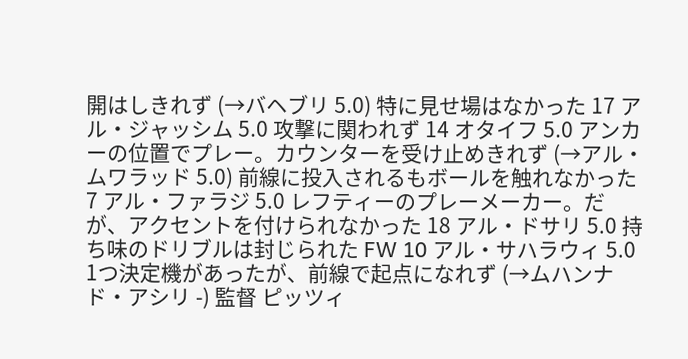開はしきれず (→バヘブリ 5.0) 特に見せ場はなかった 17 アル・ジャッシム 5.0 攻撃に関われず 14 オタイフ 5.0 アンカーの位置でプレー。カウンターを受け止めきれず (→アル・ムワラッド 5.0) 前線に投入されるもボールを触れなかった 7 アル・ファラジ 5.0 レフティーのプレーメーカー。だが、アクセントを付けられなかった 18 アル・ドサリ 5.0 持ち味のドリブルは封じられた FW 10 アル・サハラウィ 5.0 1つ決定機があったが、前線で起点になれず (→ムハンナド・アシリ -) 監督 ピッツィ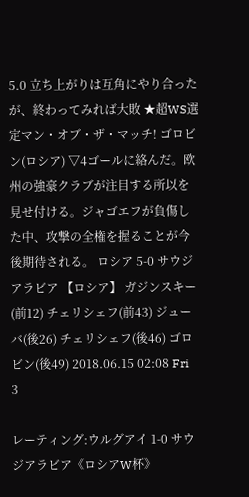5.0 立ち上がりは互角にやり合ったが、終わってみれば大敗 ★超WS選定マン・オブ・ザ・マッチ! ゴロビン(ロシア) ▽4ゴールに絡んだ。欧州の強豪クラブが注目する所以を見せ付ける。ジャゴエフが負傷した中、攻撃の全権を握ることが今後期待される。 ロシア 5-0 サウジアラビア 【ロシア】 ガジンスキー(前12) チェリシェフ(前43) ジューバ(後26) チェリシェフ(後46) ゴロビン(後49) 2018.06.15 02:08 Fri
3

レーティング:ウルグアイ 1-0 サウジアラビア《ロシアW杯》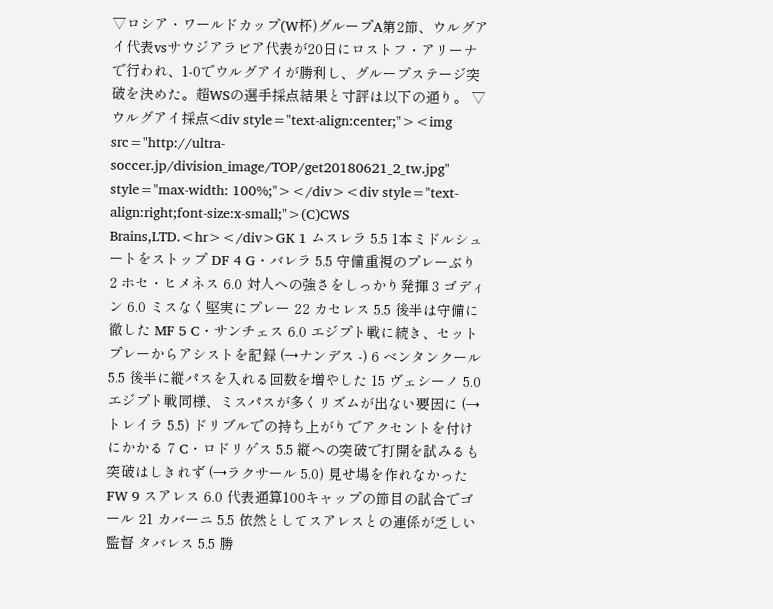▽ロシア・ワールドカップ(W杯)グループA第2節、ウルグアイ代表vsサウジアラビア代表が20日にロストフ・アリーナで行われ、1-0でウルグアイが勝利し、グループステージ突破を決めた。超WSの選手採点結果と寸評は以下の通り。 ▽ウルグアイ採点<div style="text-align:center;"><img src="http://ultra-soccer.jp/division_image/TOP/get20180621_2_tw.jpg" style="max-width: 100%;"></div><div style="text-align:right;font-size:x-small;">(C)CWS Brains,LTD.<hr></div>GK 1 ムスレラ 5.5 1本ミドルシュートをストップ DF 4 G・バレラ 5.5 守備重視のプレーぶり 2 ホセ・ヒメネス 6.0 対人への強さをしっかり発揮 3 ゴディン 6.0 ミスなく堅実にプレー 22 カセレス 5.5 後半は守備に徹した MF 5 C・サンチェス 6.0 エジプト戦に続き、セットプレーからアシストを記録 (→ナンデス -) 6 ベンタンクール 5.5 後半に縦パスを入れる回数を増やした 15 ヴェシーノ 5.0 エジプト戦同様、ミスパスが多くリズムが出ない要因に (→トレイラ 5.5) ドリブルでの持ち上がりでアクセントを付けにかかる 7 C・ロドリゲス 5.5 縦への突破で打開を試みるも突破はしきれず (→ラクサール 5.0) 見せ場を作れなかった FW 9 スアレス 6.0 代表通算100キャップの節目の試合でゴール 21 カバーニ 5.5 依然としてスアレスとの連係が乏しい 監督 タバレス 5.5 勝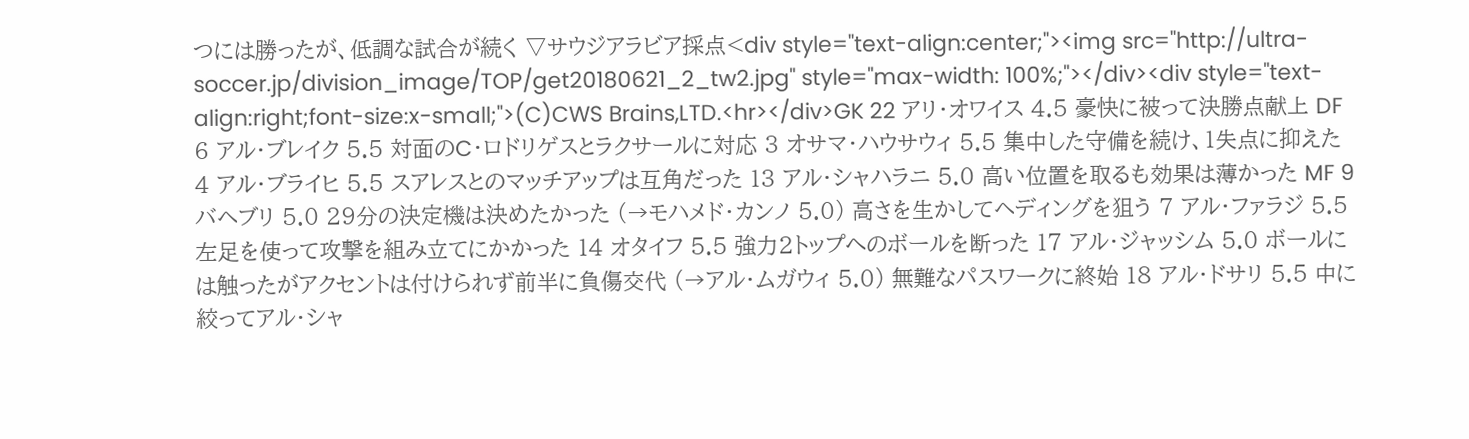つには勝ったが、低調な試合が続く ▽サウジアラビア採点<div style="text-align:center;"><img src="http://ultra-soccer.jp/division_image/TOP/get20180621_2_tw2.jpg" style="max-width: 100%;"></div><div style="text-align:right;font-size:x-small;">(C)CWS Brains,LTD.<hr></div>GK 22 アリ・オワイス 4.5 豪快に被って決勝点献上 DF 6 アル・ブレイク 5.5 対面のC・ロドリゲスとラクサールに対応 3 オサマ・ハウサウィ 5.5 集中した守備を続け、1失点に抑えた 4 アル・ブライヒ 5.5 スアレスとのマッチアップは互角だった 13 アル・シャハラニ 5.0 高い位置を取るも効果は薄かった MF 9 バヘブリ 5.0 29分の決定機は決めたかった (→モハメド・カンノ 5.0) 高さを生かしてヘディングを狙う 7 アル・ファラジ 5.5 左足を使って攻撃を組み立てにかかった 14 オタイフ 5.5 強力2トップへのボールを断った 17 アル・ジャッシム 5.0 ボールには触ったがアクセントは付けられず前半に負傷交代 (→アル・ムガウィ 5.0) 無難なパスワークに終始 18 アル・ドサリ 5.5 中に絞ってアル・シャ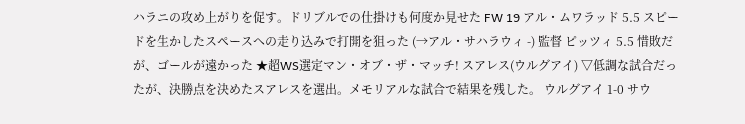ハラニの攻め上がりを促す。ドリブルでの仕掛けも何度か見せた FW 19 アル・ムワラッド 5.5 スピードを生かしたスペースへの走り込みで打開を狙った (→アル・サハラウィ -) 監督 ピッツィ 5.5 惜敗だが、ゴールが遠かった ★超WS選定マン・オブ・ザ・マッチ! スアレス(ウルグアイ) ▽低調な試合だったが、決勝点を決めたスアレスを選出。メモリアルな試合で結果を残した。 ウルグアイ 1-0 サウ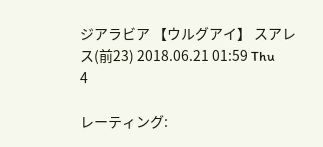ジアラビア 【ウルグアイ】 スアレス(前23) 2018.06.21 01:59 Thu
4

レーティング: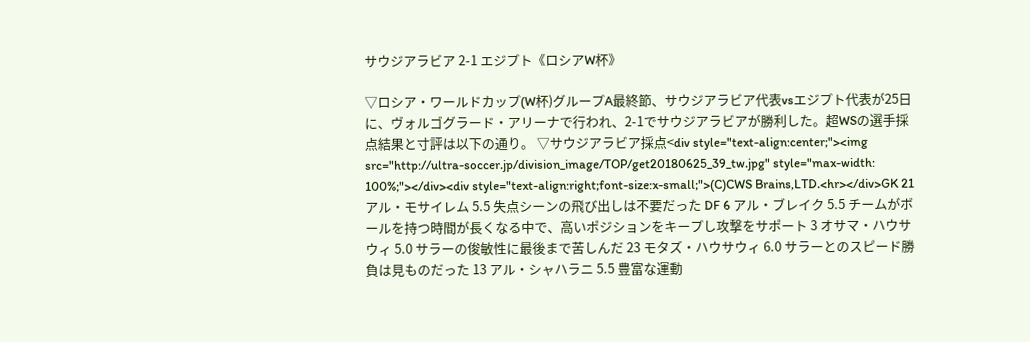サウジアラビア 2-1 エジプト《ロシアW杯》

▽ロシア・ワールドカップ(W杯)グループA最終節、サウジアラビア代表vsエジプト代表が25日に、ヴォルゴグラード・アリーナで行われ、2-1でサウジアラビアが勝利した。超WSの選手採点結果と寸評は以下の通り。 ▽サウジアラビア採点<div style="text-align:center;"><img src="http://ultra-soccer.jp/division_image/TOP/get20180625_39_tw.jpg" style="max-width: 100%;"></div><div style="text-align:right;font-size:x-small;">(C)CWS Brains,LTD.<hr></div>GK 21 アル・モサイレム 5.5 失点シーンの飛び出しは不要だった DF 6 アル・ブレイク 5.5 チームがボールを持つ時間が長くなる中で、高いポジションをキープし攻撃をサポート 3 オサマ・ハウサウィ 5.0 サラーの俊敏性に最後まで苦しんだ 23 モタズ・ハウサウィ 6.0 サラーとのスピード勝負は見ものだった 13 アル・シャハラニ 5.5 豊富な運動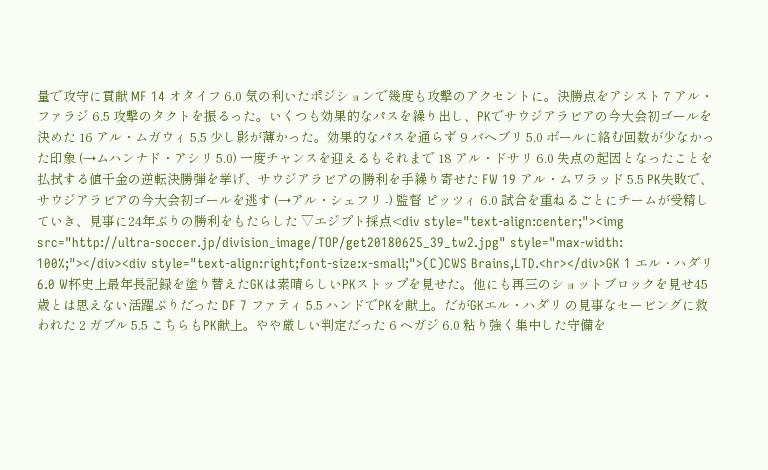量で攻守に貢献 MF 14 オタイフ 6.0 気の利いたポジションで幾度も攻撃のアクセントに。決勝点をアシスト 7 アル・ファラジ 6.5 攻撃のタクトを振るった。いくつも効果的なパスを繰り出し、PKでサウジアラビアの今大会初ゴールを決めた 16 アル・ムガウィ 5.5 少し影が薄かった。効果的なパスを通らず 9 バヘブリ 5.0 ボールに絡む回数が少なかった印象 (→ムハンナド・アシリ 5.0) 一度チャンスを迎えるもそれまで 18 アル・ドサリ 6.0 失点の起因となったことを払拭する値千金の逆転決勝弾を挙げ、サウジアラビアの勝利を手繰り寄せた FW 19 アル・ムワラッド 5.5 PK失敗で、サウジアラビアの今大会初ゴールを逃す (→アル・シェフリ -) 監督 ピッツィ 6.0 試合を重ねるごとにチームが受精していき、見事に24年ぶりの勝利をもたらした ▽エジプト採点<div style="text-align:center;"><img src="http://ultra-soccer.jp/division_image/TOP/get20180625_39_tw2.jpg" style="max-width: 100%;"></div><div style="text-align:right;font-size:x-small;">(C)CWS Brains,LTD.<hr></div>GK 1 エル・ハダリ 6.0 W杯史上最年長記録を塗り替えたGKは素晴らしいPKストップを見せた。他にも再三のショットブロックを見せ45歳とは思えない活躍ぶりだった DF 7 ファティ 5.5 ハンドでPKを献上。だがGKエル・ハダリ の見事なセービングに救われた 2 ガブル 5.5 こちらもPK献上。やや厳しい判定だった 6 ヘガジ 6.0 粘り強く集中した守備を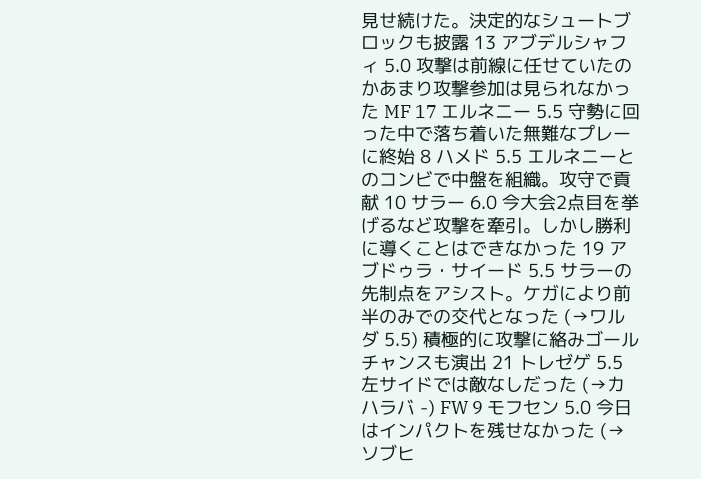見せ続けた。決定的なシュートブロックも披露 13 アブデルシャフィ 5.0 攻撃は前線に任せていたのかあまり攻撃参加は見られなかった MF 17 エルネニー 5.5 守勢に回った中で落ち着いた無難なプレーに終始 8 ハメド 5.5 エルネニーとのコンビで中盤を組織。攻守で貢献 10 サラー 6.0 今大会2点目を挙げるなど攻撃を牽引。しかし勝利に導くことはできなかった 19 アブドゥラ・サイード 5.5 サラーの先制点をアシスト。ケガにより前半のみでの交代となった (→ワルダ 5.5) 積極的に攻撃に絡みゴールチャンスも演出 21 トレゼゲ 5.5 左サイドでは敵なしだった (→カハラバ -) FW 9 モフセン 5.0 今日はインパクトを残せなかった (→ソブヒ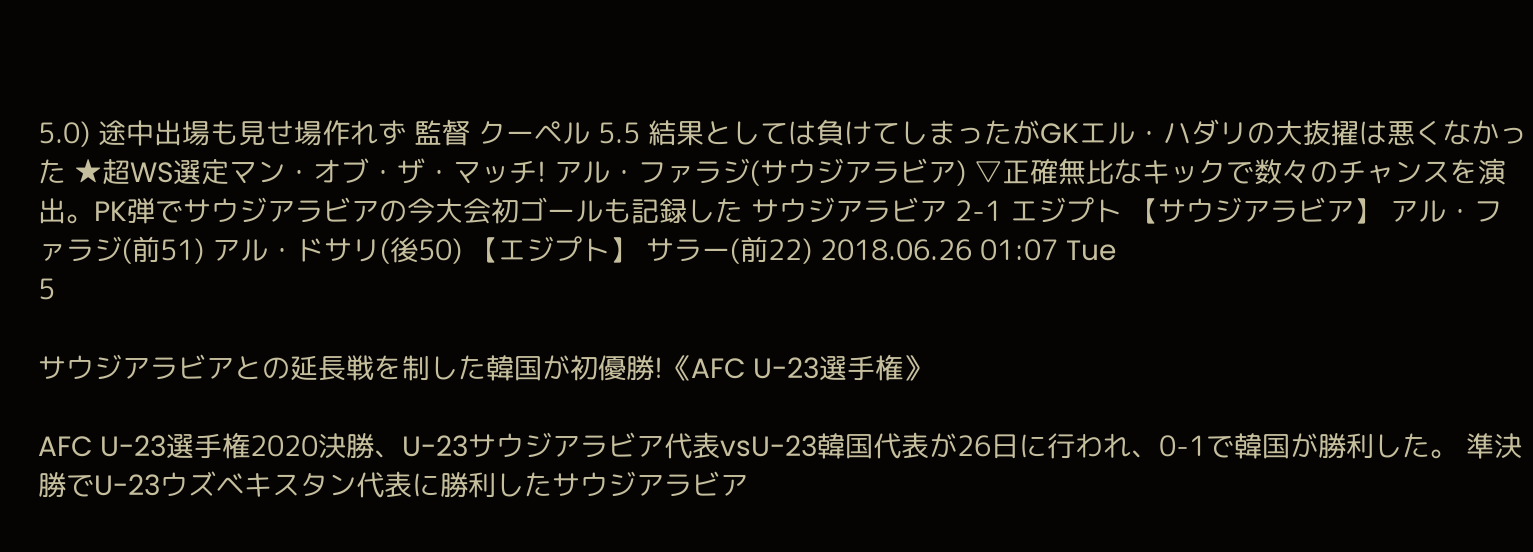5.0) 途中出場も見せ場作れず 監督 クーペル 5.5 結果としては負けてしまったがGKエル・ハダリの大抜擢は悪くなかった ★超WS選定マン・オブ・ザ・マッチ! アル・ファラジ(サウジアラビア) ▽正確無比なキックで数々のチャンスを演出。PK弾でサウジアラビアの今大会初ゴールも記録した サウジアラビア 2-1 エジプト 【サウジアラビア】 アル・ファラジ(前51) アル・ドサリ(後50) 【エジプト】 サラー(前22) 2018.06.26 01:07 Tue
5

サウジアラビアとの延長戦を制した韓国が初優勝!《AFC U-23選手権》

AFC U-23選手権2020決勝、U-23サウジアラビア代表vsU-23韓国代表が26日に行われ、0-1で韓国が勝利した。 準決勝でU-23ウズベキスタン代表に勝利したサウジアラビア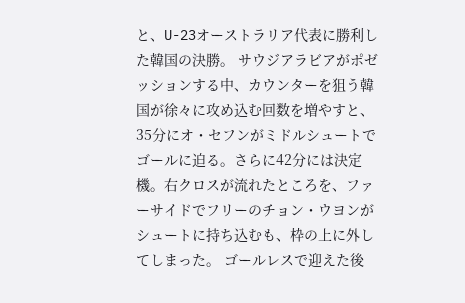と、U-23オーストラリア代表に勝利した韓国の決勝。 サウジアラビアがポゼッションする中、カウンターを狙う韓国が徐々に攻め込む回数を増やすと、35分にオ・セフンがミドルシュートでゴールに迫る。さらに42分には決定機。右クロスが流れたところを、ファーサイドでフリーのチョン・ウヨンがシュートに持ち込むも、枠の上に外してしまった。 ゴールレスで迎えた後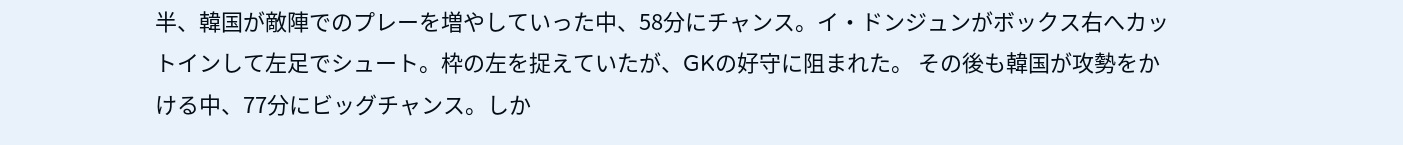半、韓国が敵陣でのプレーを増やしていった中、58分にチャンス。イ・ドンジュンがボックス右へカットインして左足でシュート。枠の左を捉えていたが、GKの好守に阻まれた。 その後も韓国が攻勢をかける中、77分にビッグチャンス。しか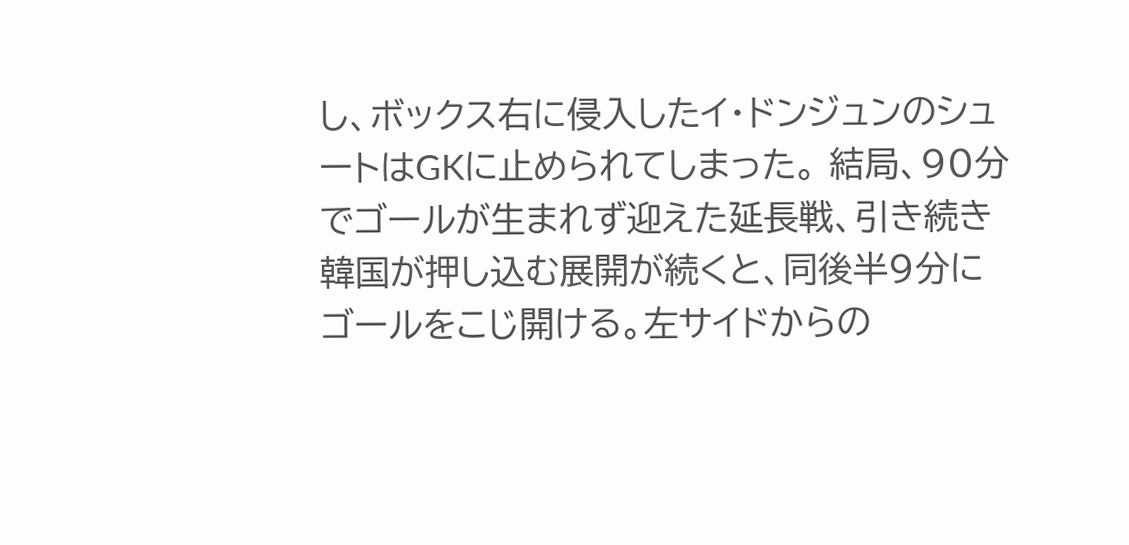し、ボックス右に侵入したイ・ドンジュンのシュートはGKに止められてしまった。 結局、90分でゴールが生まれず迎えた延長戦、引き続き韓国が押し込む展開が続くと、同後半9分にゴールをこじ開ける。左サイドからの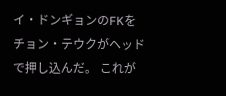イ・ドンギョンのFKをチョン・テウクがヘッドで押し込んだ。 これが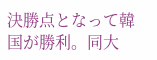決勝点となって韓国が勝利。同大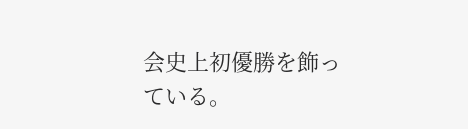会史上初優勝を飾っている。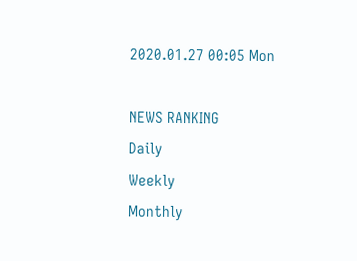2020.01.27 00:05 Mon

NEWS RANKING
Daily
Weekly
Monthly